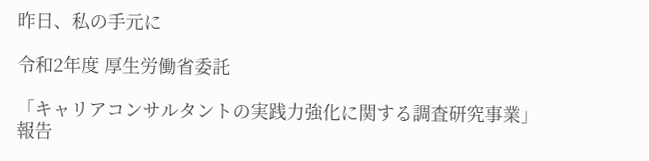昨日、私の手元に

令和2年度 厚生労働省委託

「キャリアコンサルタントの実践力強化に関する調査研究事業」報告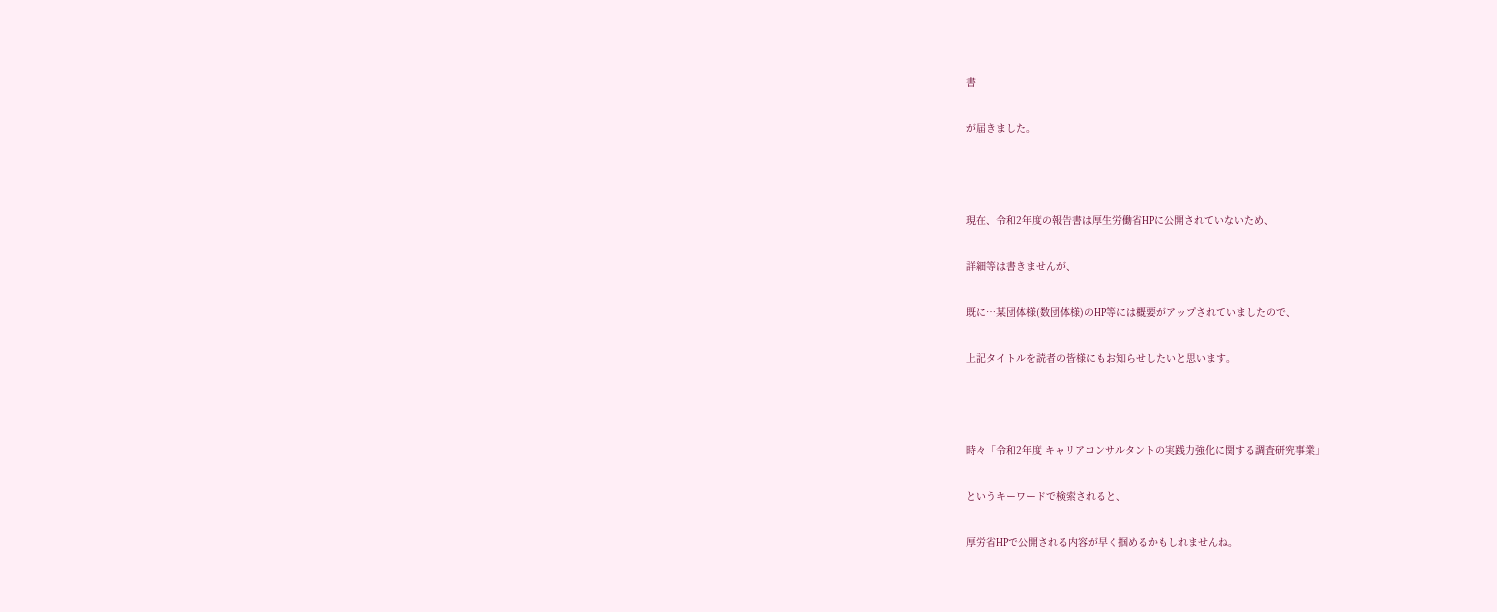書

が届きました。



現在、令和2年度の報告書は厚生労働省HPに公開されていないため、

詳細等は書きませんが、

既に…某団体様(数団体様)のHP等には概要がアップされていましたので、

上記タイトルを読者の皆様にもお知らせしたいと思います。



時々「令和2年度 キャリアコンサルタントの実践力強化に関する調査研究事業」

というキーワードで検索されると、

厚労省HPで公開される内容が早く掴めるかもしれませんね。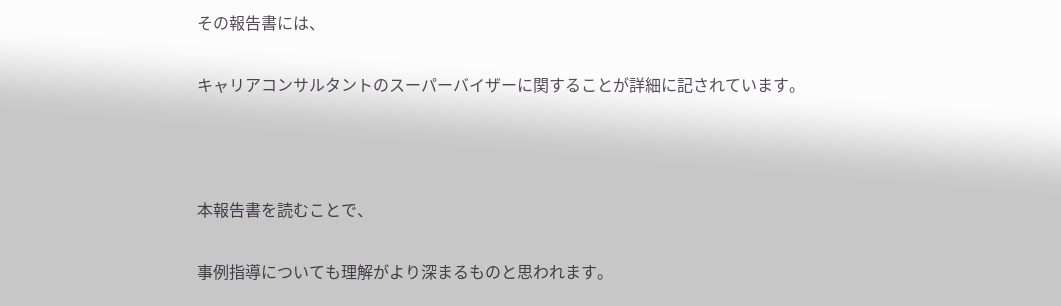その報告書には、

キャリアコンサルタントのスーパーバイザーに関することが詳細に記されています。



本報告書を読むことで、

事例指導についても理解がより深まるものと思われます。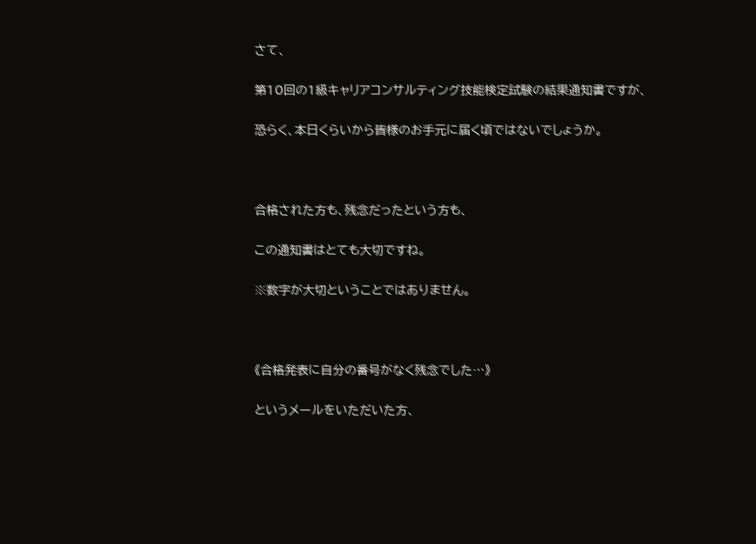さて、

第10回の1級キャリアコンサルティング技能検定試験の結果通知書ですが、

恐らく、本日くらいから皆様のお手元に届く頃ではないでしょうか。



合格された方も、残念だったという方も、

この通知書はとても大切ですね。

※数字が大切ということではありません。



《合格発表に自分の番号がなく残念でした…》

というメールをいただいた方、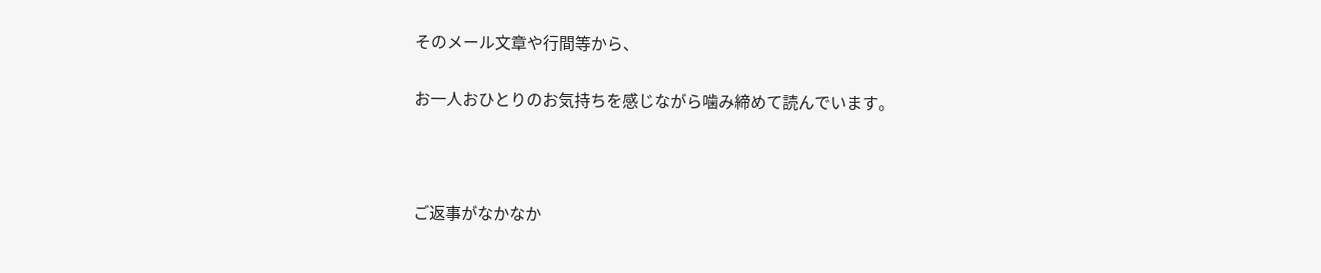そのメール文章や行間等から、

お一人おひとりのお気持ちを感じながら噛み締めて読んでいます。



ご返事がなかなか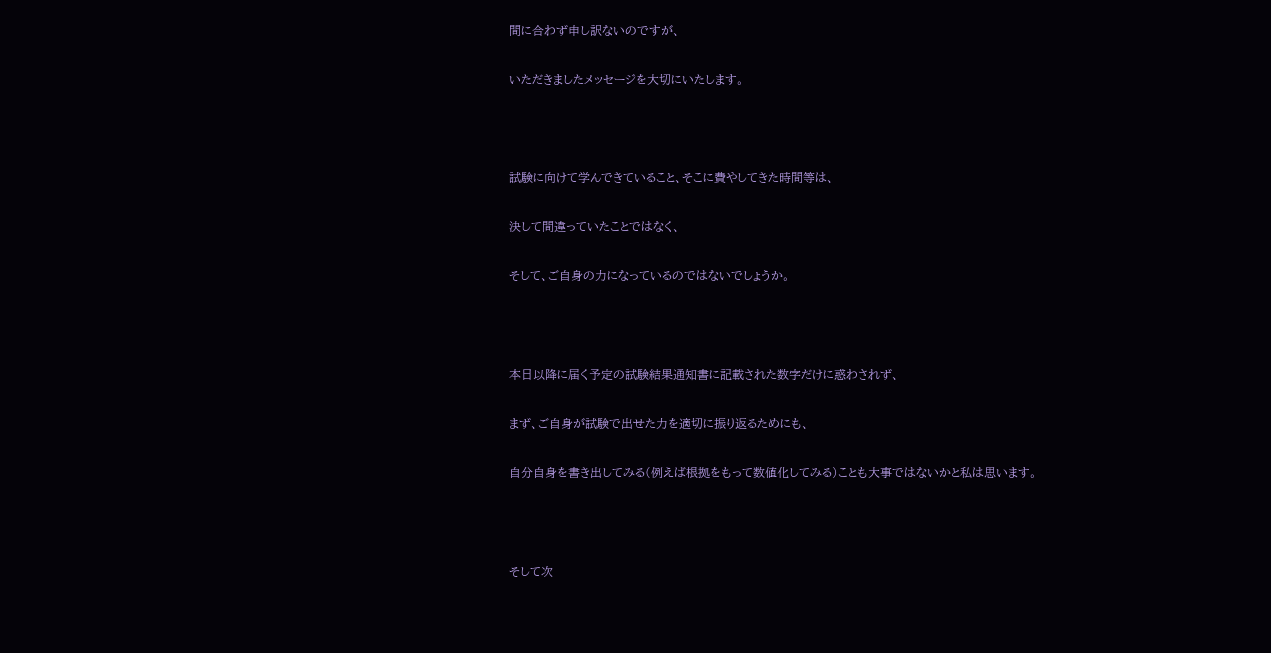間に合わず申し訳ないのですが、

いただきましたメッセージを大切にいたします。



試験に向けて学んできていること、そこに費やしてきた時間等は、

決して間違っていたことではなく、

そして、ご自身の力になっているのではないでしょうか。



本日以降に届く予定の試験結果通知書に記載された数字だけに惑わされず、

まず、ご自身が試験で出せた力を適切に振り返るためにも、

自分自身を書き出してみる(例えば根拠をもって数値化してみる)ことも大事ではないかと私は思います。



そして次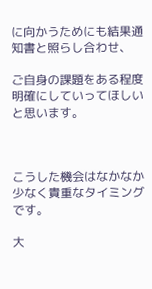に向かうためにも結果通知書と照らし合わせ、

ご自身の課題をある程度明確にしていってほしいと思います。



こうした機会はなかなか少なく貴重なタイミングです。

大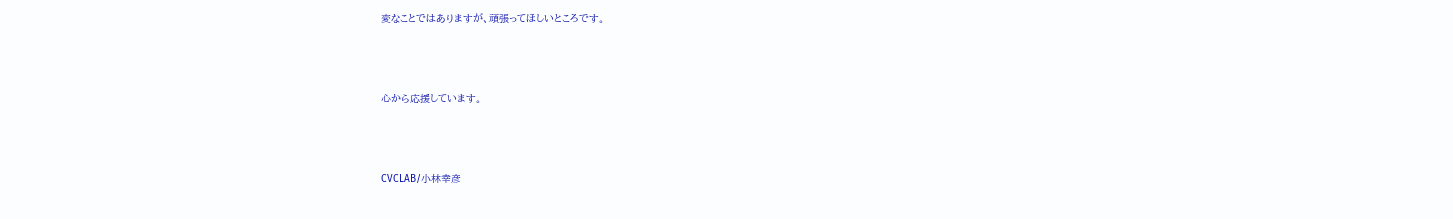変なことではありますが、頑張ってほしいところです。



心から応援しています。



CVCLAB/小林幸彦